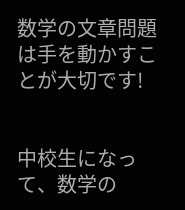数学の文章問題は手を動かすことが大切です!


中校生になって、数学の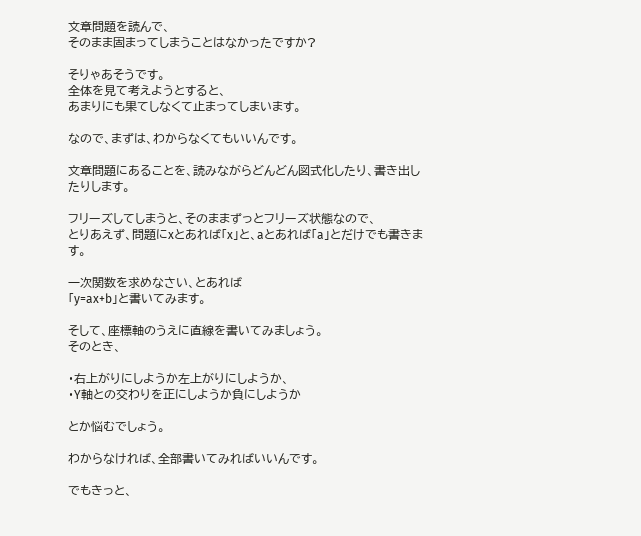文章問題を読んで、
そのまま固まってしまうことはなかったですか?

そりゃあそうです。
全体を見て考えようとすると、
あまりにも果てしなくて止まってしまいます。

なので、まずは、わからなくてもいいんです。

文章問題にあることを、読みながらどんどん図式化したり、書き出したりします。

フリーズしてしまうと、そのままずっとフリーズ状態なので、
とりあえず、問題にxとあれば「x」と、aとあれば「a」とだけでも書きます。

一次関数を求めなさい、とあれば
「y=ax+b」と書いてみます。

そして、座標軸のうえに直線を書いてみましょう。
そのとき、

・右上がりにしようか左上がりにしようか、
・Y軸との交わりを正にしようか負にしようか

とか悩むでしょう。

わからなければ、全部書いてみればいいんです。

でもきっと、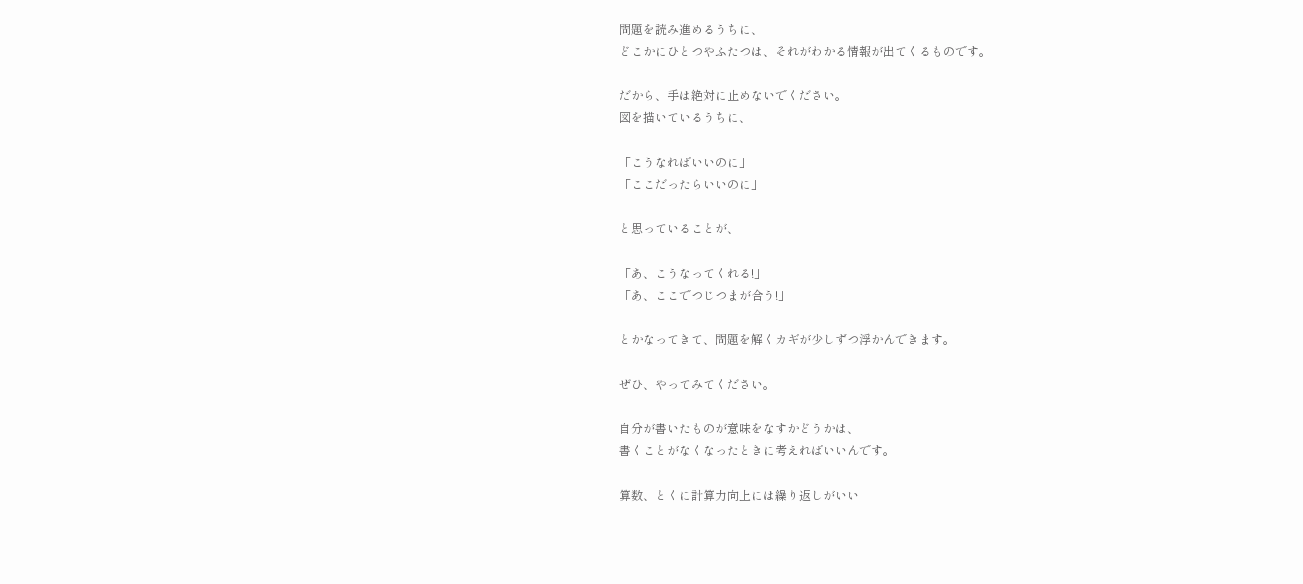問題を読み進めるうちに、
どこかにひとつやふたつは、それがわかる情報が出てくるものです。

だから、手は絶対に止めないでください。
図を描いているうちに、

「こうなればいいのに」
「ここだったらいいのに」

と思っていることが、

「あ、こうなってくれる!」
「あ、ここでつじつまが合う!」

とかなってきて、問題を解くカギが少しずつ浮かんできます。

ぜひ、やってみてください。

自分が書いたものが意味をなすかどうかは、
書くことがなくなったときに考えればいいんです。

算数、とくに計算力向上には繰り返しがいい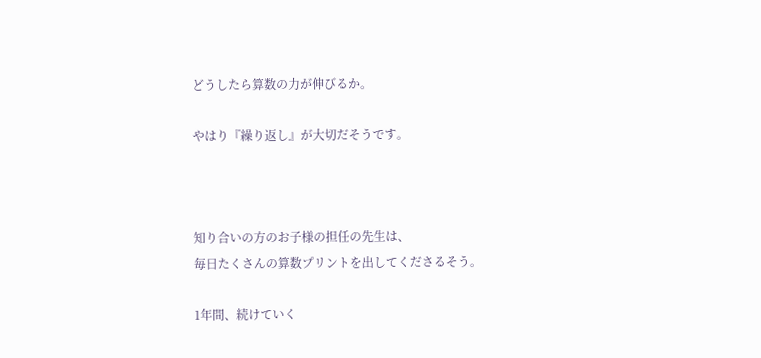どうしたら算数の力が伸びるか。

やはり『繰り返し』が大切だそうです。



知り合いの方のお子様の担任の先生は、
毎日たくさんの算数プリントを出してくださるそう。

1年間、続けていく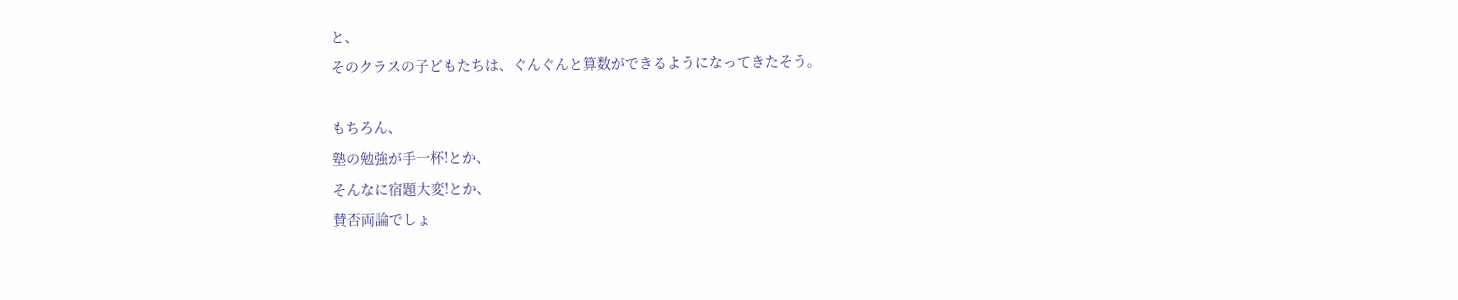と、
そのクラスの子どもたちは、ぐんぐんと算数ができるようになってきたそう。

もちろん、
塾の勉強が手一杯!とか、
そんなに宿題大変!とか、
賛否両論でしょ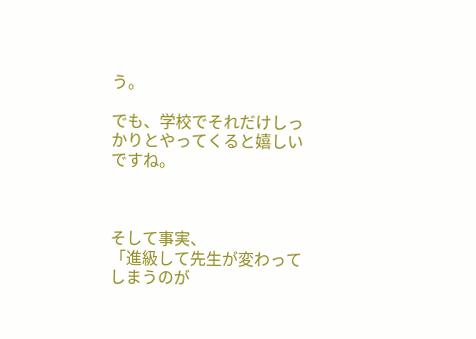う。

でも、学校でそれだけしっかりとやってくると嬉しいですね。



そして事実、
「進級して先生が変わってしまうのが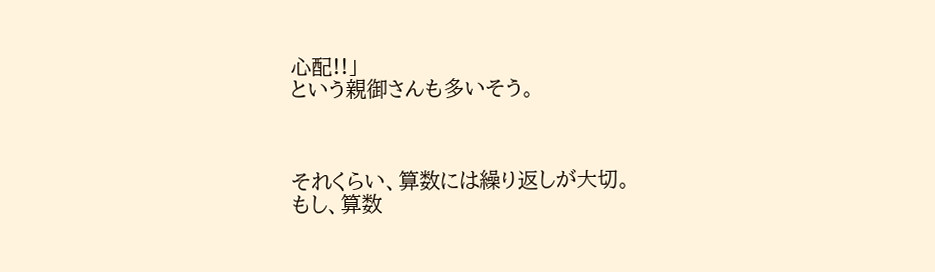心配!!」
という親御さんも多いそう。



それくらい、算数には繰り返しが大切。
もし、算数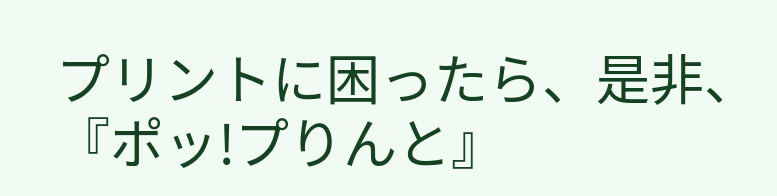プリントに困ったら、是非、『ポッ!プりんと』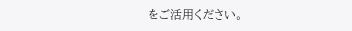をご活用ください。